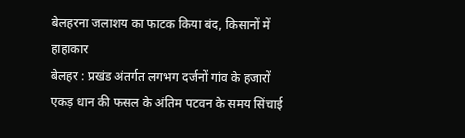बेलहरना जलाशय का फाटक किया बंद, किसानों में हाहाकार
बेलहर : प्रखंड अंतर्गत लगभग दर्जनों गांव के हजारों एकड़ धान की फसल के अंतिम पटवन के समय सिंचाई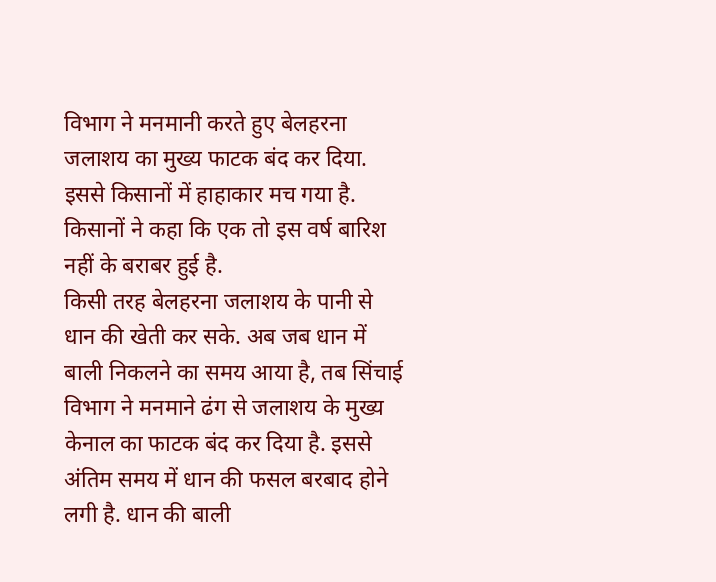विभाग ने मनमानी करते हुए बेलहरना जलाशय का मुख्य फाटक बंद कर दिया. इससे किसानों में हाहाकार मच गया है. किसानों ने कहा कि एक तो इस वर्ष बारिश नहीं के बराबर हुई है.
किसी तरह बेलहरना जलाशय के पानी से धान की खेती कर सके. अब जब धान में बाली निकलने का समय आया है, तब सिंचाई विभाग ने मनमाने ढंग से जलाशय के मुख्य केनाल का फाटक बंद कर दिया है. इससे अंतिम समय में धान की फसल बरबाद होने लगी है. धान की बाली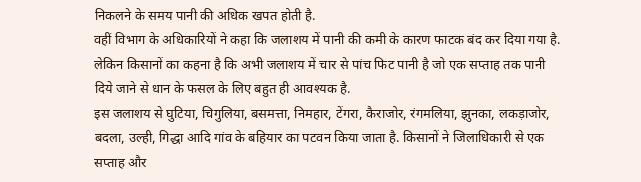निकलने के समय पानी की अधिक खपत होती है.
वहीं विभाग के अधिकारियों ने कहा कि जलाशय में पानी की कमी के कारण फाटक बंद कर दिया गया है. लेकिन किसानों का कहना है कि अभी जलाशय में चार से पांच फिट पानी है जो एक सप्ताह तक पानी दिये जाने से धान के फसल के लिए बहुत ही आवश्यक है.
इस जलाशय से घुटिया, चिगुलिया, बसमत्ता, निमहार, टेंगरा, कैराजोर, रंगमलिया, झुनका, लकड़ाजोर, बदला, उल्ही, गिद्धा आदि गांव के बहियार का पटवन किया जाता है. किसानों ने जिलाधिकारी से एक सप्ताह और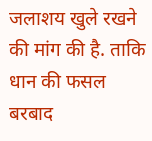जलाशय खुले रखने की मांग की है. ताकि धान की फसल बरबाद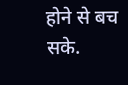होने से बच सके.